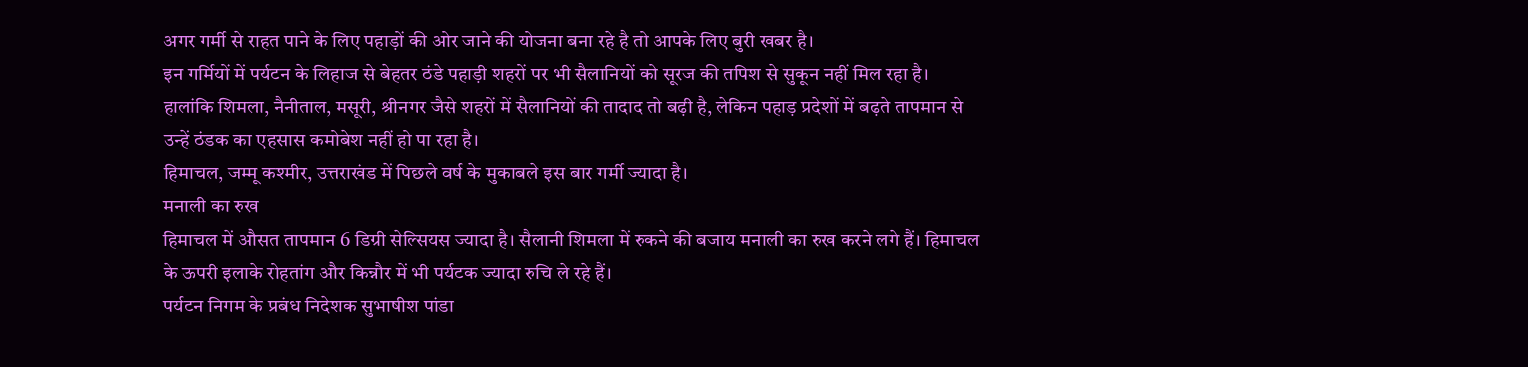अगर गर्मी से राहत पाने के लिए पहाड़ों की ओर जाने की योजना बना रहे है तो आपके लिए बुरी खबर है।
इन गर्मियों में पर्यटन के लिहाज से बेहतर ठंडे पहाड़ी शहरों पर भी सैलानियों को सूरज की तपिश से सुकून नहीं मिल रहा है।
हालांकि शिमला, नैनीताल, मसूरी, श्रीनगर जैसे शहरों में सैलानियों की तादाद तो बढ़ी है, लेकिन पहाड़ प्रदेशों में बढ़ते तापमान से उन्हें ठंडक का एहसास कमोबेश नहीं हो पा रहा है।
हिमाचल, जम्मू कश्मीर, उत्तराखंड में पिछले वर्ष के मुकाबले इस बार गर्मी ज्यादा है।
मनाली का रुख
हिमाचल में औसत तापमान 6 डिग्री सेल्सियस ज्यादा है। सैलानी शिमला में रुकने की बजाय मनाली का रुख करने लगे हैं। हिमाचल के ऊपरी इलाके रोहतांग और किन्नौर में भी पर्यटक ज्यादा रुचि ले रहे हैं।
पर्यटन निगम के प्रबंध निदेशक सुभाषीश पांडा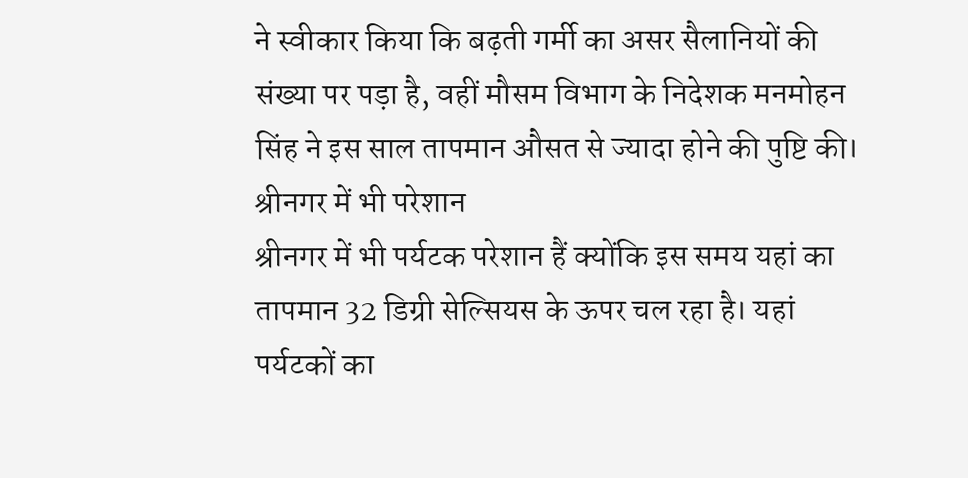ने स्वीकार किया कि बढ़ती गर्मी का असर सैलानियों की संख्या पर पड़ा है, वहीं मौसम विभाग के निदेशक मनमोहन सिंह ने इस साल तापमान औसत से ज्यादा होने की पुष्टि की।
श्रीनगर में भी परेशान
श्रीनगर में भी पर्यटक परेशान हैं क्योंकि इस समय यहां का तापमान 32 डिग्री सेल्सियस के ऊपर चल रहा है। यहां पर्यटकों का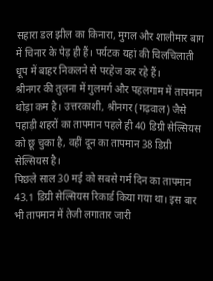सहारा डल झील का किनारा, मुगल और शालीमार बाग में चिनार के पेड़ ही हैं। पर्यटक यहां की चिलचिलाती धूप में बाहर निकलने से परहेज कर रहे हैं।
श्रीनगर की तुलना में गुलमर्ग और पहलगाम में तापमान थोड़ा कम है। उत्तरकाशी, श्रीनगर (गढ़वाल) जैसे पहाड़ी शहरों का तापमान पहले ही 40 डिग्री सेल्सियस को छू चुका है, वहीं दून का तापमान 38 डिग्री सेल्सियस है।
पिछले साल 30 मई को सबसे गर्म दिन का तापमान 43.1 डिग्री सेल्सियस रिकार्ड किया गया था। इस बार भी तापमान में तेजी लगातार जारी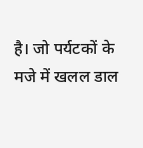है। जो पर्यटकों के मजे में खलल डाल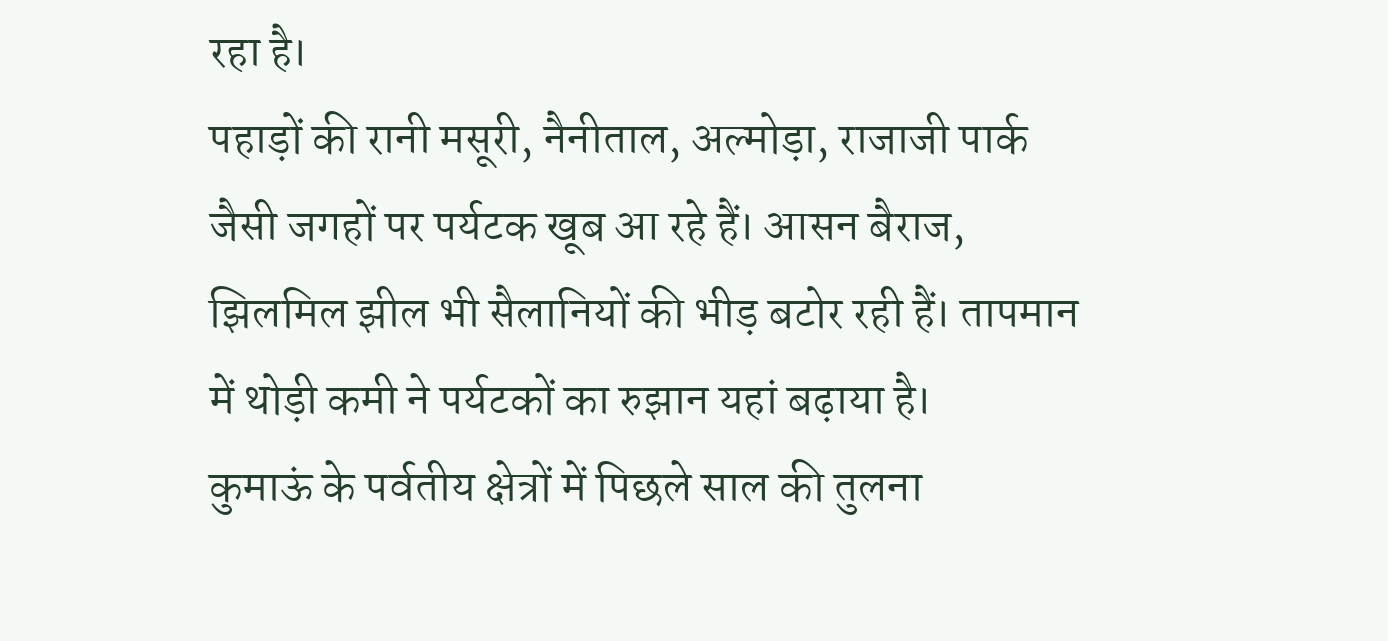रहा है।
पहाड़ों की रानी मसूरी, नैनीताल, अल्मोड़ा, राजाजी पार्क जैसी जगहों पर पर्यटक खूब आ रहे हैं। आसन बैराज, झिलमिल झील भी सैलानियों की भीड़ बटोर रही हैं। तापमान में थोड़ी कमी ने पर्यटकों का रुझान यहां बढ़ाया है।
कुमाऊं के पर्वतीय क्षेत्रों में पिछले साल की तुलना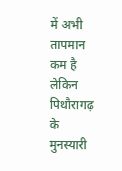में अभी तापमान कम है लेकिन पिथौरागढ़ के मुनस्यारी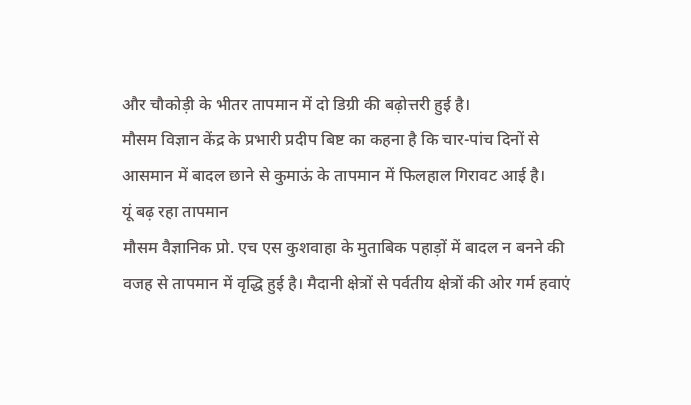और चौकोड़ी के भीतर तापमान में दो डिग्री की बढ़ोत्तरी हुई है।
मौसम विज्ञान केंद्र के प्रभारी प्रदीप बिष्ट का कहना है कि चार-पांच दिनों से आसमान में बादल छाने से कुमाऊं के तापमान में फिलहाल गिरावट आई है।
यूं बढ़ रहा तापमान
मौसम वैज्ञानिक प्रो. एच एस कुशवाहा के मुताबिक पहाड़ों में बादल न बनने की वजह से तापमान में वृद्धि हुई है। मैदानी क्षेत्रों से पर्वतीय क्षेत्रों की ओर गर्म हवाएं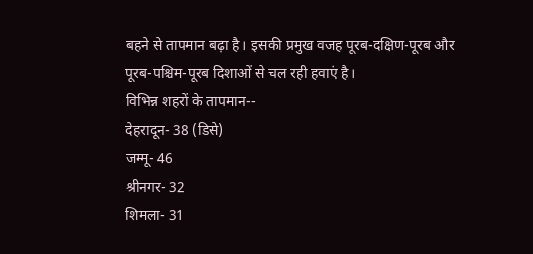बहने से तापमान बढ़ा है। इसकी प्रमुख वजह पूरब-दक्षिण-पूरब और पूरब-पश्चिम-पूरब दिशाओं से चल रही हवाएं है।
विभिन्न शहरों के तापमान--
देहरादून- 38 (डिसे)
जम्मू- 46
श्रीनगर- 32
शिमला- 31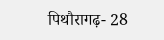पिथौरागढ़- 28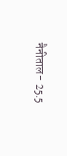नैनीताल- 25.5